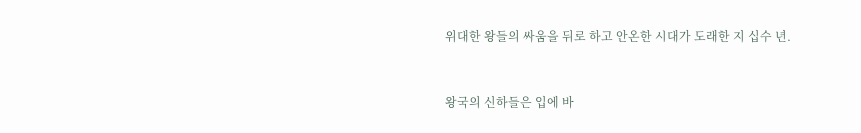위대한 왕들의 싸움을 뒤로 하고 안온한 시대가 도래한 지 십수 년.


왕국의 신하들은 입에 바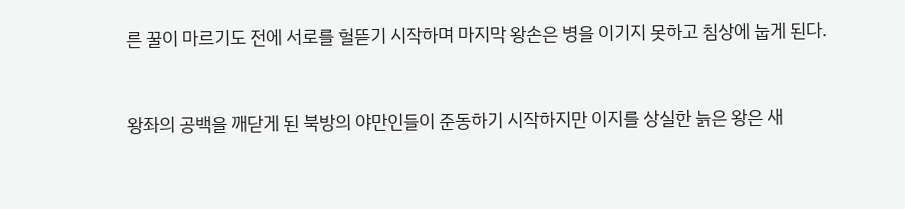른 꿀이 마르기도 전에 서로를 헐뜯기 시작하며 마지막 왕손은 병을 이기지 못하고 침상에 눕게 된다.


왕좌의 공백을 깨닫게 된 북방의 야만인들이 준동하기 시작하지만 이지를 상실한 늙은 왕은 새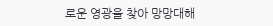로운 영광을 찾아 망망대해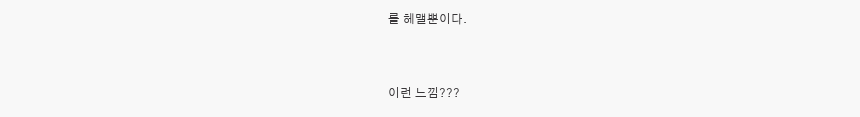를 헤맬뿐이다.



이런 느낌???